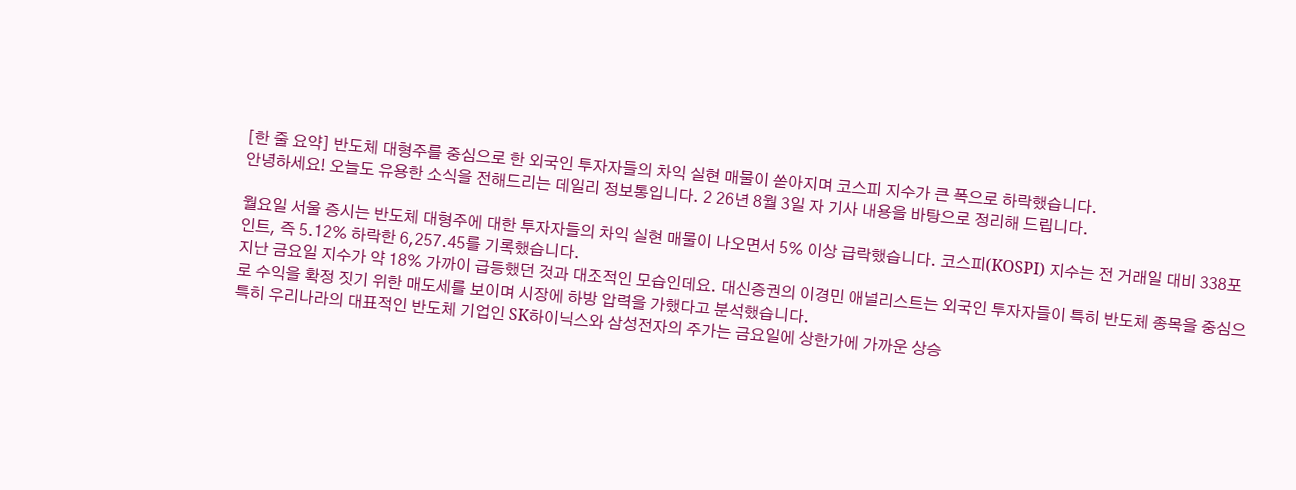[한 줄 요약] 반도체 대형주를 중심으로 한 외국인 투자자들의 차익 실현 매물이 쏟아지며 코스피 지수가 큰 폭으로 하락했습니다.
안녕하세요! 오늘도 유용한 소식을 전해드리는 데일리 정보통입니다. 2 26년 8월 3일 자 기사 내용을 바탕으로 정리해 드립니다.

월요일 서울 증시는 반도체 대형주에 대한 투자자들의 차익 실현 매물이 나오면서 5% 이상 급락했습니다. 코스피(KOSPI) 지수는 전 거래일 대비 338포인트, 즉 5.12% 하락한 6,257.45를 기록했습니다.
지난 금요일 지수가 약 18% 가까이 급등했던 것과 대조적인 모습인데요. 대신증권의 이경민 애널리스트는 외국인 투자자들이 특히 반도체 종목을 중심으로 수익을 확정 짓기 위한 매도세를 보이며 시장에 하방 압력을 가했다고 분석했습니다.
특히 우리나라의 대표적인 반도체 기업인 SK하이닉스와 삼성전자의 주가는 금요일에 상한가에 가까운 상승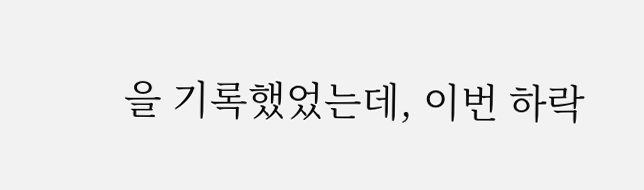을 기록했었는데, 이번 하락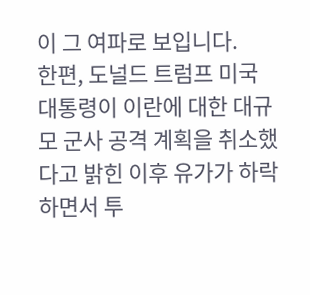이 그 여파로 보입니다.
한편, 도널드 트럼프 미국 대통령이 이란에 대한 대규모 군사 공격 계획을 취소했다고 밝힌 이후 유가가 하락하면서 투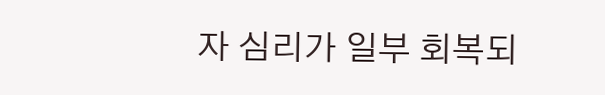자 심리가 일부 회복되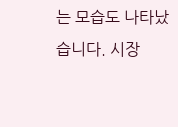는 모습도 나타났습니다. 시장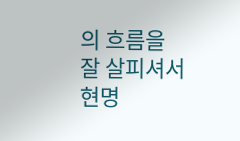의 흐름을 잘 살피셔서 현명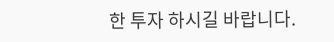한 투자 하시길 바랍니다.